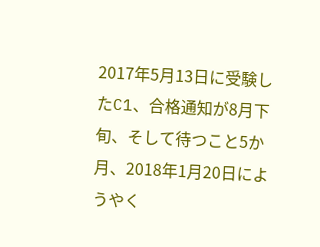2017年5月13日に受験したC1、合格通知が8月下旬、そして待つこと5か月、2018年1月20日にようやく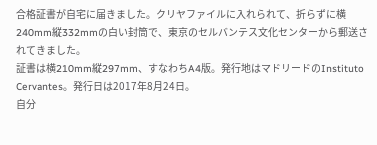合格証書が自宅に届きました。クリヤファイルに入れられて、折らずに横240mm縦332mmの白い封筒で、東京のセルバンテス文化センターから郵送されてきました。
証書は横210mm縦297mm、すなわちA4版。発行地はマドリードのInstituto Cervantes。発行日は2017年8月24日。
自分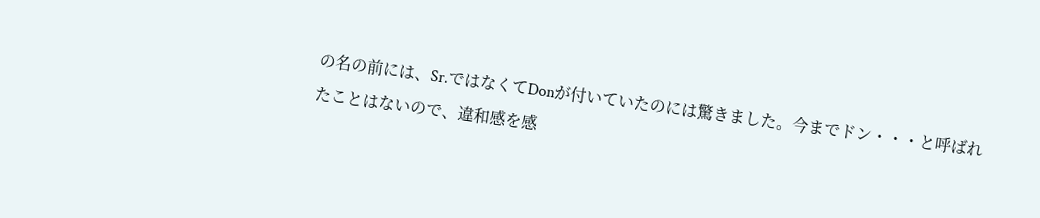の名の前には、Sr.ではなくてDonが付いていたのには驚きました。今までドン・・・と呼ばれたことはないので、違和感を感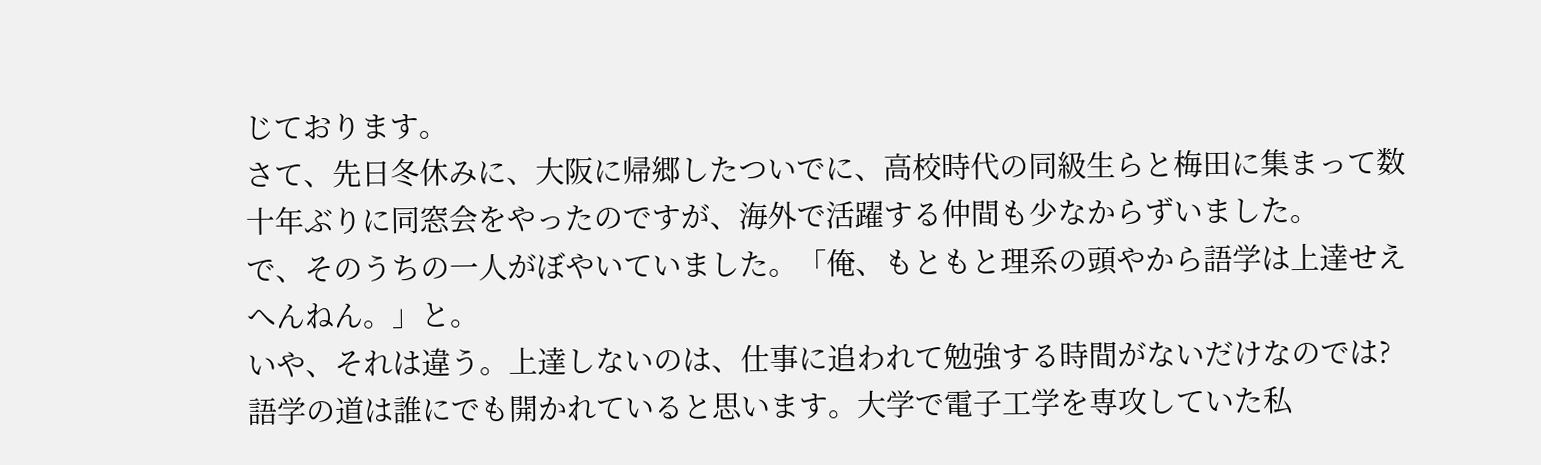じております。
さて、先日冬休みに、大阪に帰郷したついでに、高校時代の同級生らと梅田に集まって数十年ぶりに同窓会をやったのですが、海外で活躍する仲間も少なからずいました。
で、そのうちの一人がぼやいていました。「俺、もともと理系の頭やから語学は上達せえへんねん。」と。
いや、それは違う。上達しないのは、仕事に追われて勉強する時間がないだけなのでは?
語学の道は誰にでも開かれていると思います。大学で電子工学を専攻していた私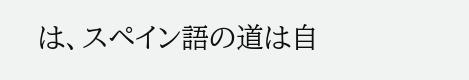は、スペイン語の道は自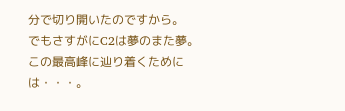分で切り開いたのですから。
でもさすがにC2は夢のまた夢。この最高峰に辿り着くためには・・・。